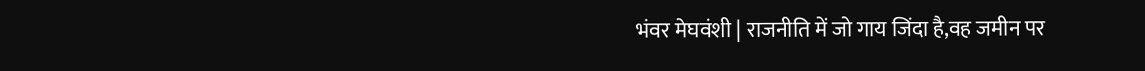भंवर मेघवंशी | राजनीति में जो गाय जिंदा है,वह जमीन पर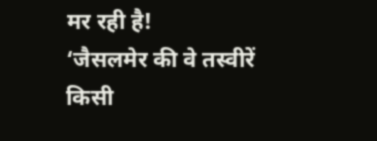मर रही है!
‘जैसलमेर की वे तस्वीरें किसी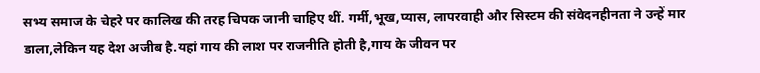सभ्य समाज के चेहरे पर कालिख की तरह चिपक जानी चाहिए थीं. गर्मी,भूख,प्यास, लापरवाही और सिस्टम की संवेदनहीनता ने उन्हें मार डाला,लेकिन यह देश अजीब है.यहां गाय की लाश पर राजनीति होती है,गाय के जीवन पर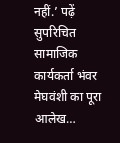नहीं.’ पढ़ें सुपरिचित सामाजिक कार्यकर्ता भंवर मेघवंशी का पूरा आलेख…